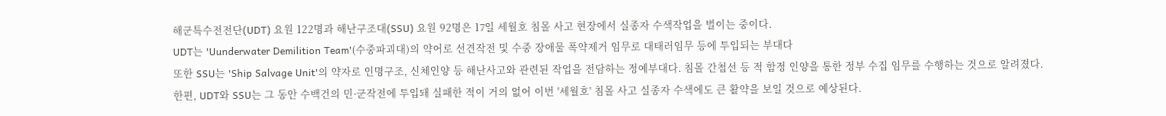해군특수전전단(UDT) 요원 122명과 해난구조대(SSU) 요원 92명은 17일 세월호 침몰 사고 현장에서 실종자 수색작업을 벌이는 중이다.
UDT는 'Uunderwater Demilition Team'(수중파괴대)의 약어로 선견작전 및 수중 장애물 폭약제거 임무로 대태러임무 등에 투입되는 부대다
또한 SSU는 'Ship Salvage Unit'의 약자로 인명구조, 신체인양 등 해난사고와 관련된 작업을 전담하는 정예부대다. 침몰 간첩선 등 적 함정 인양을 통한 정부 수집 임무를 수행하는 것으로 알려졌다.
한편, UDT와 SSU는 그 동안 수백건의 민·군작전에 투입돼 실패한 적이 거의 없어 이번 '세월호' 침몰 사고 실종자 수색에도 큰 활약을 보일 것으로 예상된다.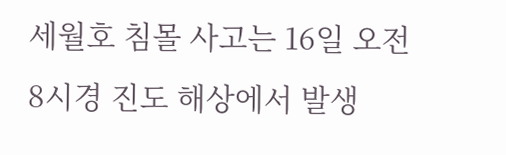세월호 침몰 사고는 16일 오전 8시경 진도 해상에서 발생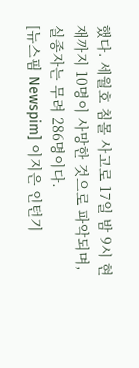했다. 세월호 침몰 사고로 17일 밤 9시 현재까지 10명이 사망한 것으로 파악되며, 실종자는 무려 286명이다.
[뉴스핌 Newspim] 이지은 인턴기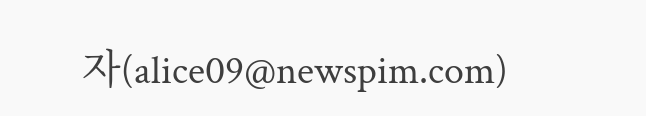자(alice09@newspim.com)